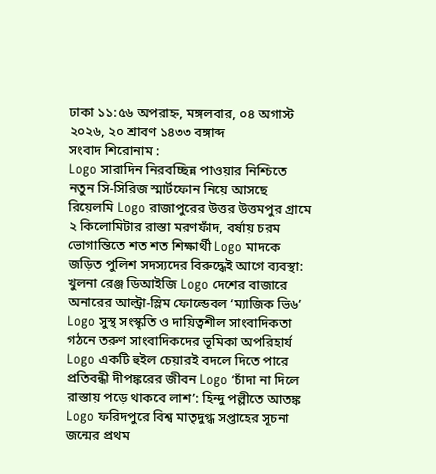ঢাকা ১১:৫৬ অপরাহ্ন, মঙ্গলবার, ০৪ অগাস্ট ২০২৬, ২০ শ্রাবণ ১৪৩৩ বঙ্গাব্দ
সংবাদ শিরোনাম :
Logo সারাদিন নিরবচ্ছিন্ন পাওয়ার নিশ্চিতে নতুন সি-সিরিজ স্মার্টফোন নিয়ে আসছে রিয়েলমি Logo রাজাপুরের উত্তর উত্তমপুর গ্রামে ২ কিলোমিটার রাস্তা মরণফাঁদ, বর্ষায় চরম ভোগান্তিতে শত শত শিক্ষার্থী Logo মাদকে জড়িত পুলিশ সদস্যদের বিরুদ্ধেই আগে ব্যবস্থা: খুলনা রেঞ্জ ডিআইজি Logo দেশের বাজারে অনারের আল্ট্রা-স্লিম ফোল্ডেবল ‘ম্যাজিক ভি৬’ Logo সুস্থ সংস্কৃতি ও দায়িত্বশীল সাংবাদিকতা গঠনে তরুণ সাংবাদিকদের ভূমিকা অপরিহার্য Logo একটি হুইল চেয়ারই বদলে দিতে পারে প্রতিবন্ধী দীপঙ্করের জীবন Logo ‘চাঁদা না দিলে রাস্তায় পড়ে থাকবে লাশ’: হিন্দু পল্লীতে আতঙ্ক Logo ফরিদপুরে বিশ্ব মাতৃদুগ্ধ সপ্তাহের সূচনা জন্মের প্রথম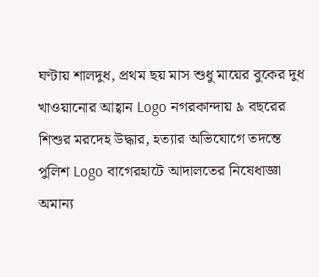ঘণ্টায় শালদুধ, প্রথম ছয় মাস শুধু মায়ের বুকের দুধ খাওয়ানোর আহ্বান Logo নগরকান্দায় ৯ বছরের শিশুর মরদেহ উদ্ধার, হত্যার অভিযোগে তদন্তে পুলিশ Logo বাগেরহাটে আদালতের নিষেধাজ্ঞা অমান্য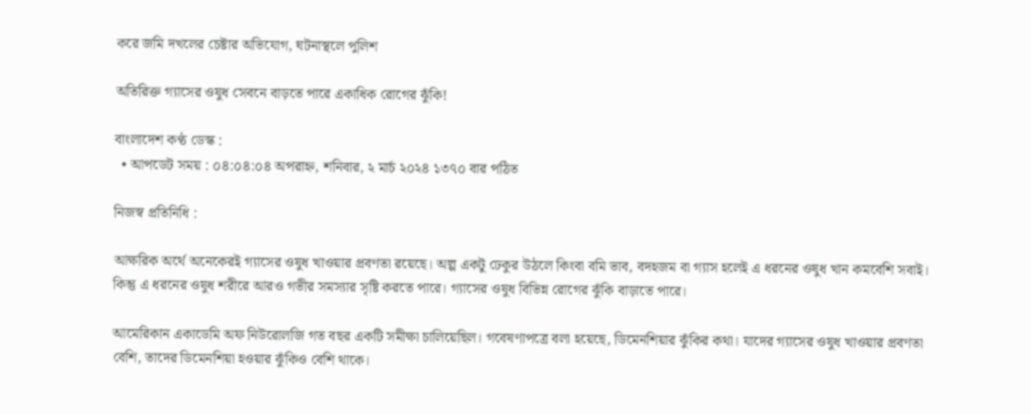করে জমি দখলের চেষ্টার অভিযোগ, ঘটনাস্থলে পুলিশ

অতিরিক্ত গ্যাসের ওষুধ সেবনে বাড়তে পারে একাধিক রোগের ঝুঁকি!

বাংলাদেশ কণ্ঠ ডেস্ক :
  • আপডেট সময় : ০৪:০৪:০৪ অপরাহ্ন, শনিবার, ২ মার্চ ২০২৪ ১৩৭০ বার পঠিত

নিজস্ব প্রতিনিধি :

আক্ষরিক অর্থে অনেকেরই গ্যাসের ওষুধ খাওয়ার প্রবণতা রয়েছে। অল্প একটু ঢেকুর উঠলে কিংবা বমি ভাব, বদহজম বা গ্যাস হলেই এ ধরনের ওষুধ খান কমবেশি সবাই। কিন্তু এ ধরনের ওষুধ শরীরে আরও গভীর সমস্যার সৃষ্টি করতে পারে। গ্যাসের ওষুধ বিভিন্ন রোগের ঝুঁকি বাড়াতে পারে।

আমেরিকান একাডেমি অফ নিউরোলজি গত বছর একটি সমীক্ষা চালিয়েছিল। গবেষণাপত্রে বলা হয়েছে, ডিমেনশিয়ার ঝুঁকির কথা। যাদের গ্যাসের ওষুধ খাওয়ার প্রবণতা বেশি, তাদের ডিমেনশিয়া হওয়ার ঝুঁকিও বেশি থাকে।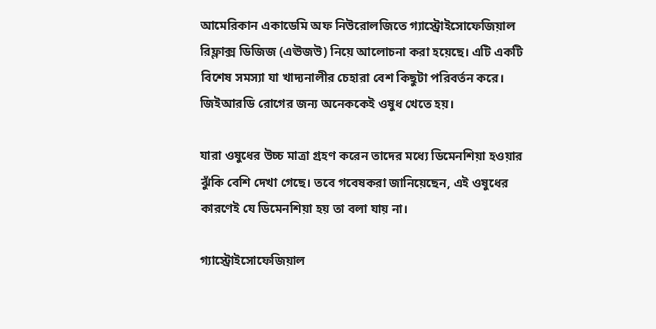আমেরিকান একাডেমি অফ নিউরোলজিতে গ্যাস্ট্রোইসোফেজিয়াল রিফ্লাক্স ডিজিজ (এঊজউ) নিয়ে আলোচনা করা হয়েছে। এটি একটি বিশেষ সমস্যা যা খাদ্যনালীর চেহারা বেশ কিছুটা পরিবর্তন করে। জিইআরডি রোগের জন্য অনেককেই ওষুধ খেতে হয়।

যারা ওষুধের উচ্চ মাত্রা গ্রহণ করেন তাদের মধ্যে ডিমেনশিয়া হওয়ার ঝুঁকি বেশি দেখা গেছে। তবে গবেষকরা জানিয়েছেন, এই ওষুধের কারণেই যে ডিমেনশিয়া হয় তা বলা যায় না।

গ্যাস্ট্রোইসোফেজিয়াল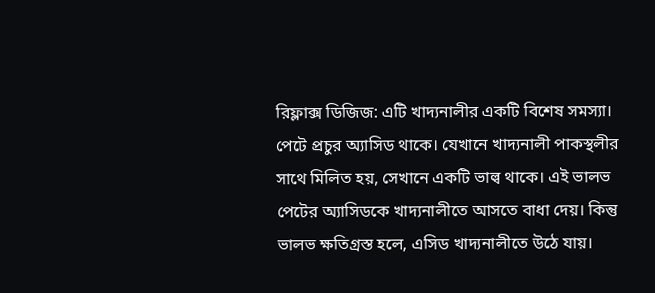রিফ্লাক্স ডিজিজ: এটি খাদ্যনালীর একটি বিশেষ সমস্যা। পেটে প্রচুর অ্যাসিড থাকে। যেখানে খাদ্যনালী পাকস্থলীর সাথে মিলিত হয়, সেখানে একটি ভাল্ব থাকে। এই ভালভ পেটের অ্যাসিডকে খাদ্যনালীতে আসতে বাধা দেয়। কিন্তু ভালভ ক্ষতিগ্রস্ত হলে, এসিড খাদ্যনালীতে উঠে যায়।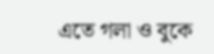এতে গলা ও বুকে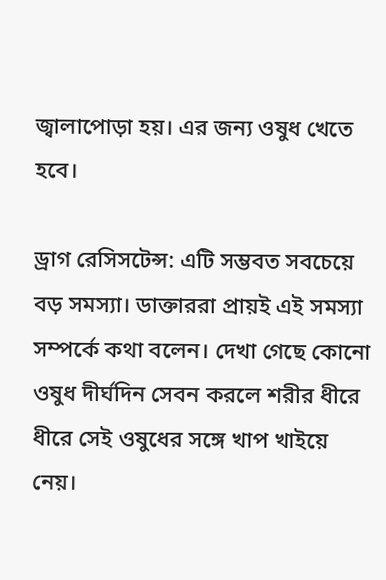জ্বালাপোড়া হয়। এর জন্য ওষুধ খেতে হবে।

ড্রাগ রেসিসটেন্স: এটি সম্ভবত সবচেয়ে বড় সমস্যা। ডাক্তাররা প্রায়ই এই সমস্যা সম্পর্কে কথা বলেন। দেখা গেছে কোনো ওষুধ দীর্ঘদিন সেবন করলে শরীর ধীরে ধীরে সেই ওষুধের সঙ্গে খাপ খাইয়ে নেয়।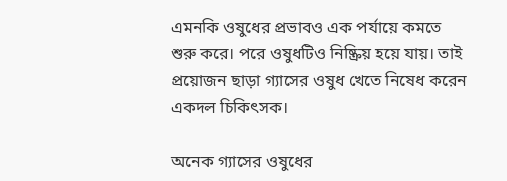এমনকি ওষুধের প্রভাবও এক পর্যায়ে কমতে শুরু করে। পরে ওষুধটিও নিষ্ক্রিয় হয়ে যায়। তাই প্রয়োজন ছাড়া গ্যাসের ওষুধ খেতে নিষেধ করেন একদল চিকিৎসক।

অনেক গ্যাসের ওষুধের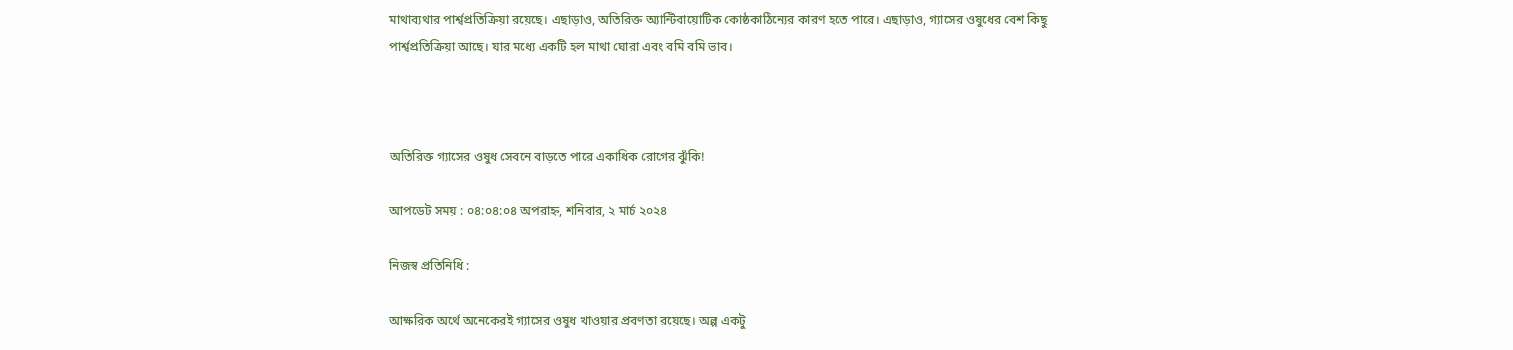মাথাব্যথার পার্শ্বপ্রতিক্রিয়া রয়েছে। এছাড়াও, অতিরিক্ত অ্যান্টিবায়োটিক কোষ্ঠকাঠিন্যের কারণ হতে পারে। এছাড়াও, গ্যাসের ওষুধের বেশ কিছু পার্শ্বপ্রতিক্রিয়া আছে। যার মধ্যে একটি হল মাথা ঘোরা এবং বমি বমি ভাব।



অতিরিক্ত গ্যাসের ওষুধ সেবনে বাড়তে পারে একাধিক রোগের ঝুঁকি!

আপডেট সময় : ০৪:০৪:০৪ অপরাহ্ন, শনিবার, ২ মার্চ ২০২৪

নিজস্ব প্রতিনিধি :

আক্ষরিক অর্থে অনেকেরই গ্যাসের ওষুধ খাওয়ার প্রবণতা রয়েছে। অল্প একটু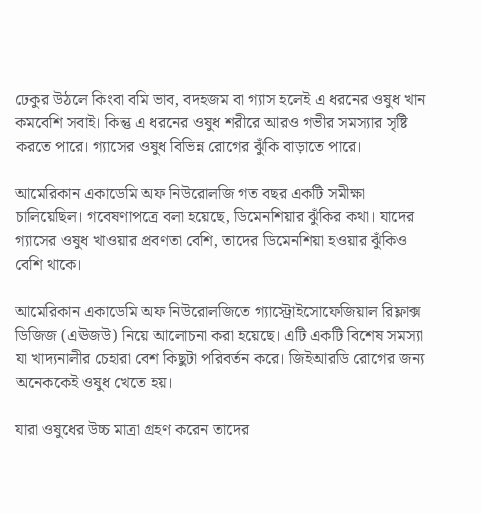ঢেকুর উঠলে কিংবা বমি ভাব, বদহজম বা গ্যাস হলেই এ ধরনের ওষুধ খান কমবেশি সবাই। কিন্তু এ ধরনের ওষুধ শরীরে আরও গভীর সমস্যার সৃষ্টি করতে পারে। গ্যাসের ওষুধ বিভিন্ন রোগের ঝুঁকি বাড়াতে পারে।

আমেরিকান একাডেমি অফ নিউরোলজি গত বছর একটি সমীক্ষা চালিয়েছিল। গবেষণাপত্রে বলা হয়েছে, ডিমেনশিয়ার ঝুঁকির কথা। যাদের গ্যাসের ওষুধ খাওয়ার প্রবণতা বেশি, তাদের ডিমেনশিয়া হওয়ার ঝুঁকিও বেশি থাকে।

আমেরিকান একাডেমি অফ নিউরোলজিতে গ্যাস্ট্রোইসোফেজিয়াল রিফ্লাক্স ডিজিজ (এঊজউ) নিয়ে আলোচনা করা হয়েছে। এটি একটি বিশেষ সমস্যা যা খাদ্যনালীর চেহারা বেশ কিছুটা পরিবর্তন করে। জিইআরডি রোগের জন্য অনেককেই ওষুধ খেতে হয়।

যারা ওষুধের উচ্চ মাত্রা গ্রহণ করেন তাদের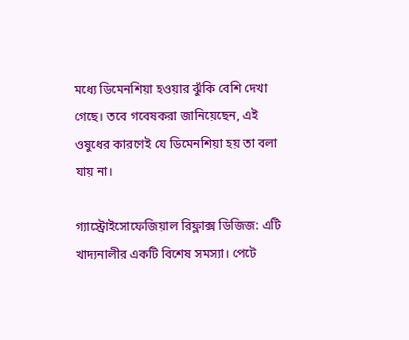মধ্যে ডিমেনশিয়া হওয়ার ঝুঁকি বেশি দেখা গেছে। তবে গবেষকরা জানিয়েছেন, এই ওষুধের কারণেই যে ডিমেনশিয়া হয় তা বলা যায় না।

গ্যাস্ট্রোইসোফেজিয়াল রিফ্লাক্স ডিজিজ: এটি খাদ্যনালীর একটি বিশেষ সমস্যা। পেটে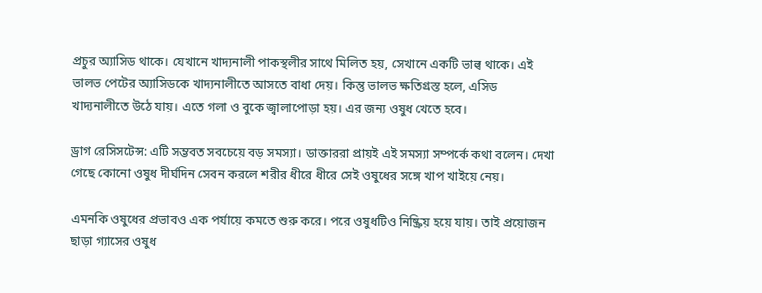প্রচুর অ্যাসিড থাকে। যেখানে খাদ্যনালী পাকস্থলীর সাথে মিলিত হয়, সেখানে একটি ভাল্ব থাকে। এই ভালভ পেটের অ্যাসিডকে খাদ্যনালীতে আসতে বাধা দেয়। কিন্তু ভালভ ক্ষতিগ্রস্ত হলে, এসিড খাদ্যনালীতে উঠে যায়। এতে গলা ও বুকে জ্বালাপোড়া হয়। এর জন্য ওষুধ খেতে হবে।

ড্রাগ রেসিসটেন্স: এটি সম্ভবত সবচেয়ে বড় সমস্যা। ডাক্তাররা প্রায়ই এই সমস্যা সম্পর্কে কথা বলেন। দেখা গেছে কোনো ওষুধ দীর্ঘদিন সেবন করলে শরীর ধীরে ধীরে সেই ওষুধের সঙ্গে খাপ খাইয়ে নেয়।

এমনকি ওষুধের প্রভাবও এক পর্যায়ে কমতে শুরু করে। পরে ওষুধটিও নিষ্ক্রিয় হয়ে যায়। তাই প্রয়োজন ছাড়া গ্যাসের ওষুধ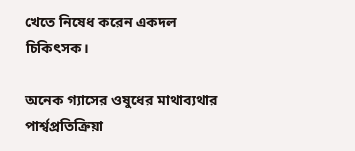খেতে নিষেধ করেন একদল চিকিৎসক।

অনেক গ্যাসের ওষুধের মাথাব্যথার পার্শ্বপ্রতিক্রিয়া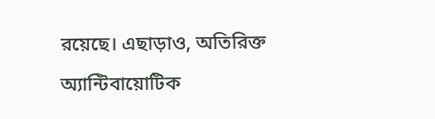রয়েছে। এছাড়াও, অতিরিক্ত অ্যান্টিবায়োটিক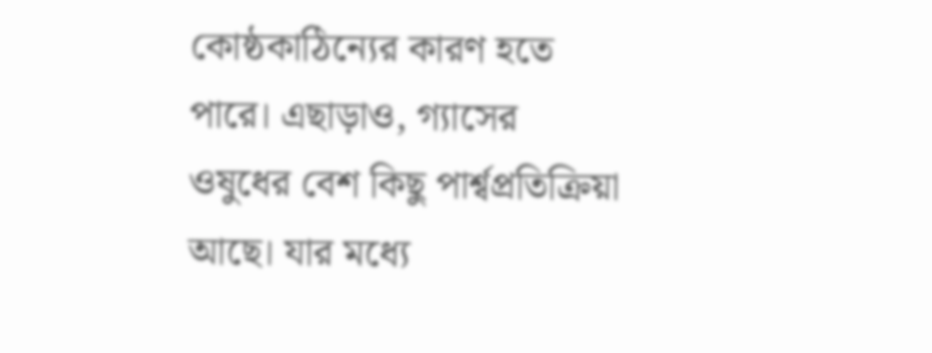কোষ্ঠকাঠিন্যের কারণ হতে পারে। এছাড়াও, গ্যাসের ওষুধের বেশ কিছু পার্শ্বপ্রতিক্রিয়া আছে। যার মধ্যে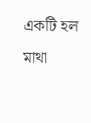একটি হল মাথা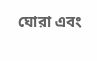ঘোরা এবং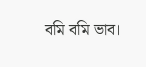বমি বমি ভাব।